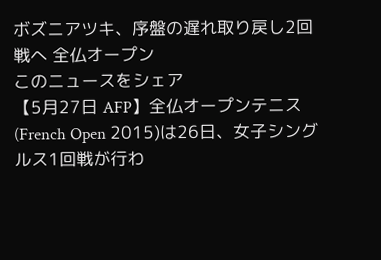ボズニアツキ、序盤の遅れ取り戻し2回戦へ 全仏オープン
このニュースをシェア
【5月27日 AFP】全仏オープンテニス(French Open 2015)は26日、女子シングルス1回戦が行わ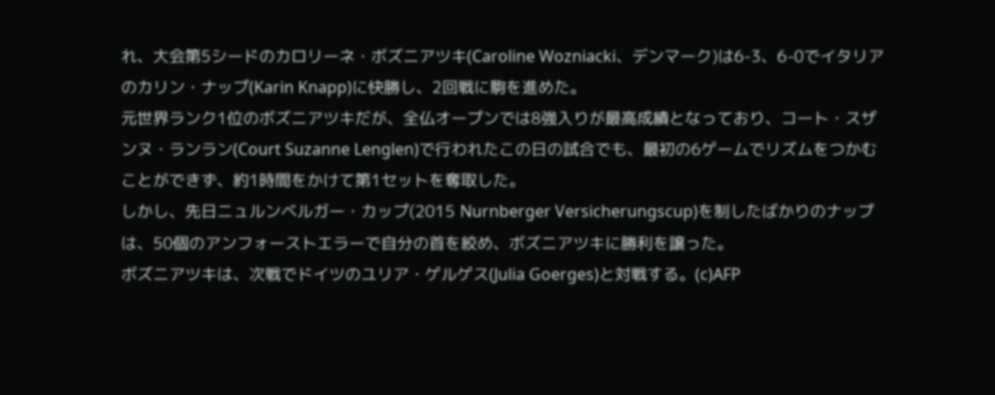れ、大会第5シードのカロリーネ・ボズニアツキ(Caroline Wozniacki、デンマーク)は6-3、6-0でイタリアのカリン・ナップ(Karin Knapp)に快勝し、2回戦に駒を進めた。
元世界ランク1位のボズニアツキだが、全仏オープンでは8強入りが最高成績となっており、コート・スザンヌ・ランラン(Court Suzanne Lenglen)で行われたこの日の試合でも、最初の6ゲームでリズムをつかむことができず、約1時間をかけて第1セットを奪取した。
しかし、先日ニュルンベルガー・カップ(2015 Nurnberger Versicherungscup)を制したばかりのナップは、50個のアンフォーストエラーで自分の首を絞め、ボズニアツキに勝利を譲った。
ボズニアツキは、次戦でドイツのユリア・ゲルゲス(Julia Goerges)と対戦する。(c)AFP